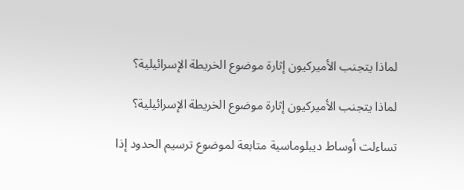لماذا يتجنب الأميركيون إثارة موضوع الخريطة الإسرائيلية؟

لماذا يتجنب الأميركيون إثارة موضوع الخريطة الإسرائيلية؟

تساءلت أوساط ديبلوماسية متابعة لموضوع ترسيم الحدود إذا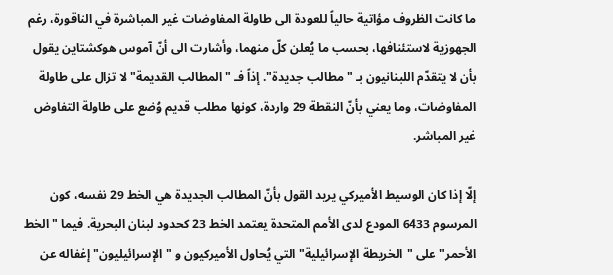ما كانت الظروف مؤاتية حالياً للعودة الى طاولة المفاوضات غير المباشرة في الناقورة، رغم الجهوزية لاستئنافها، بحسب ما يُعلن كلّ منهما، وأشارت الى أنّ آموس هوكشتاين يقول بأن لا يتقدّم اللبنانيون بـ "مطالب جديدة". إذاً فـ "المطالب القديمة" لا تزال على طاولة المفاوضات، وما يعني بأنّ النقطة 29 واردة، كونها مطلب قديم وُضع على طاولة التفاوض غير المباشر.

إلّا إذا كان الوسيط الأميركي يريد القول بأنّ المطالب الجديدة هي الخط 29 نفسه، كون المرسوم 6433 المودع لدى الأمم المتحدة يعتمد الخط 23 كحدود لبنان البحرية. فيما "الخط الأحمر" على "الخريطة الإسرائيلية" التي يُحاول الأميركيون و "الإسرائيليون" إغفاله عن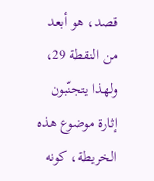قصد، هو أبعد من النقطة 29، ولهذا يتجنّبون إثارة موضوع هذه الخريطة، كونه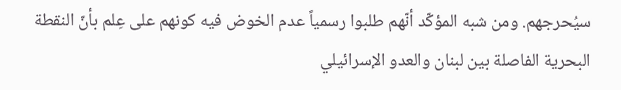سيُحرجهم. ومن شبه المؤكّد أنّهم طلبوا رسمياً عدم الخوض فيه كونهم على عِلم بأنّ النقطة البحرية الفاصلة بين لبنان والعدو الإسرائيلي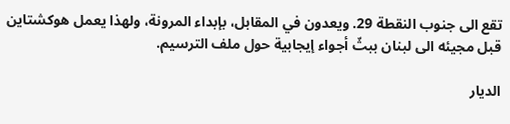تقع الى جنوب النقطة 29. ويعدون في المقابل، بإبداء المرونة، ولهذا يعمل هوكشتاين قبل مجيئه الى لبنان ببثّ أجواء إيجابية حول ملف الترسيم.

الديار